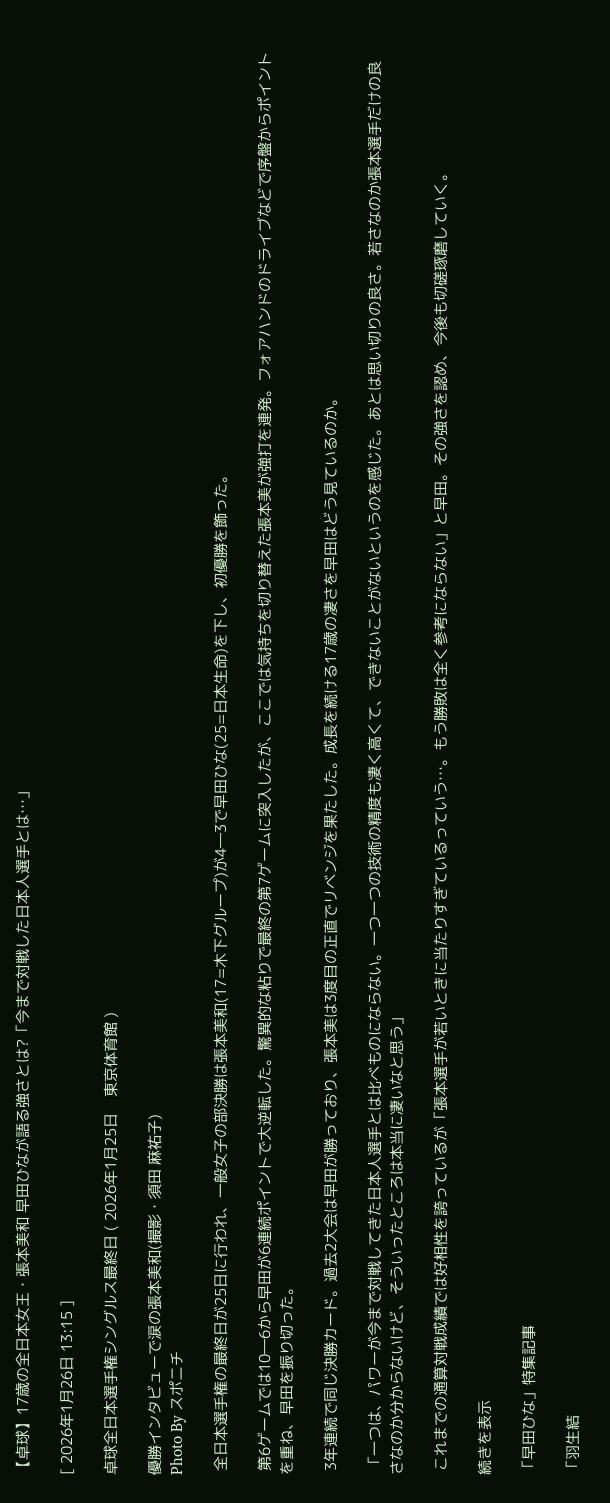【卓球】17歳の全日本女王・張本美和 早田ひなが語る強さとは?「今まで対戦した日本人選手とは…」

[ 2026年1月26日 13:15 ]

卓球全日本選手権シングルス最終日 ( 2026年1月25日    東京体育館 )

優勝インタビューで涙の張本美和(撮影・須田 麻祐子)
Photo By スポニチ

 全日本選手権の最終日が25日に行われ、一般女子の部決勝は張本美和(17=木下グループ)が4―3で早田ひな(25=日本生命)を下し、初優勝を飾った。

 第6ゲームでは10―6から早田が6連続ポイントで大逆転した。驚異的な粘りで最終の第7ゲームに突入したが、ここでは気持ちを切り替えた張本美が強打を連発。フォアハンドのドライブなどで序盤からポイントを重ね、早田を振り切った。

 3年連続で同じ決勝カード。過去2大会は早田が勝っており、張本美は3度目の正直でリベンジを果たした。成長を続ける17歳の凄さを早田はどう見ているのか。

 「一つは、パワーが今まで対戦してきた日本人選手とは比べものにならない。一つ一つの技術の精度も凄く高くて、できないことがないというのを感じた。あとは思い切りの良さ。若さなのか張本選手だけの良さなのか分からないけど、そういったところは本当に凄いなと思う」

 これまでの通算対戦成績では好相性を誇っているが「張本選手が若いときに当たりすぎているっていう…。もう勝敗は全く参考にならない」と早田。その強さを認め、今後も切磋琢磨していく。

続きを表示

「早田ひな」特集記事

「羽生結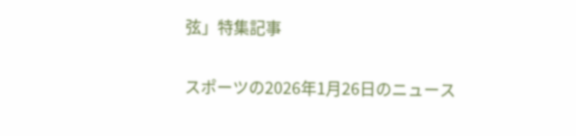弦」特集記事

スポーツの2026年1月26日のニュース